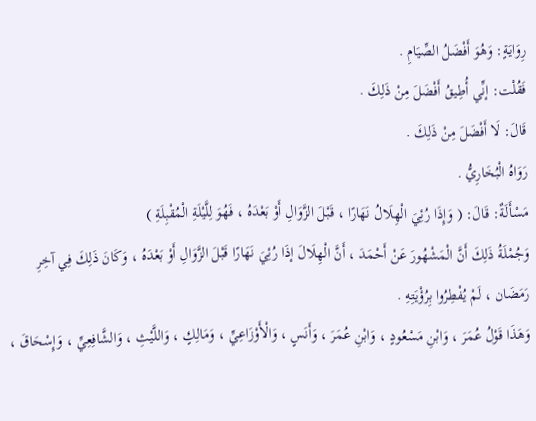رِوَايَةٍ: وَهُوَ أَفْضَلُ الصِّيَامِ .
فَقُلْت: إنِّي أُطِيقُ أَفْضَلَ مِنْ ذَلِكَ .
قَالَ: لَا أَفْضَلَ مِنْ ذَلِكَ .
رَوَاهُ الْبُخَارِيُّ .
مَسْأَلَةٌ: قَالَ: ( وَإِذَا رُئِيَ الْهِلَالُ نَهَارًا ، قَبْلَ الزَّوَالِ أَوْ بَعْدَهُ ، فَهُوَ لِلَّيْلَةِ الْمُقْبِلَةِ )
وَجُمْلَةُ ذَلِكَ أَنَّ الْمَشْهُورَ عَنْ أَحْمَدَ ، أَنَّ الْهِلَالَ إذَا رُئِيَ نَهَارًا قَبْلَ الزَّوَالِ أَوْ بَعْدَهُ ، وَكَانَ ذَلِكَ فِي آخِرِ رَمَضَان ، لَمْ يُفْطِرُوا بِرُؤْيَتِهِ .
وَهَذَا قَوْلُ عُمَرَ ، وَابْنِ مَسْعُودٍ ، وَابْنِ عُمَرَ ، وَأَنَسٍ ، وَالْأَوْزَاعِيِّ ، وَمَالِكٍ ، وَاللَّيْثِ ، وَالشَّافِعِيِّ ، وَإِسْحَاقَ ،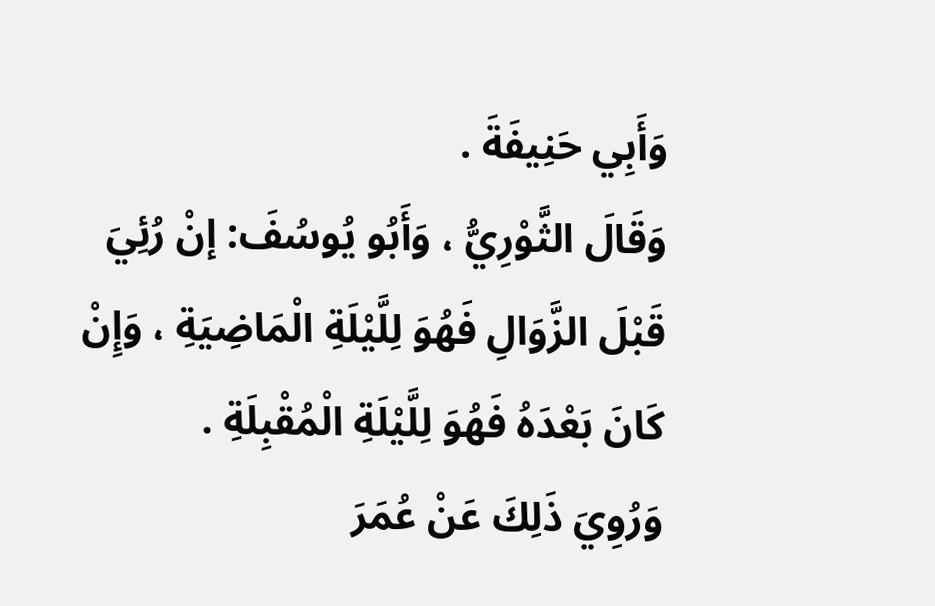وَأَبِي حَنِيفَةَ .
وَقَالَ الثَّوْرِيُّ ، وَأَبُو يُوسُفَ: إنْ رُئِيَ قَبْلَ الزَّوَالِ فَهُوَ لِلَّيْلَةِ الْمَاضِيَةِ ، وَإِنْ كَانَ بَعْدَهُ فَهُوَ لِلَّيْلَةِ الْمُقْبِلَةِ .
وَرُوِيَ ذَلِكَ عَنْ عُمَرَ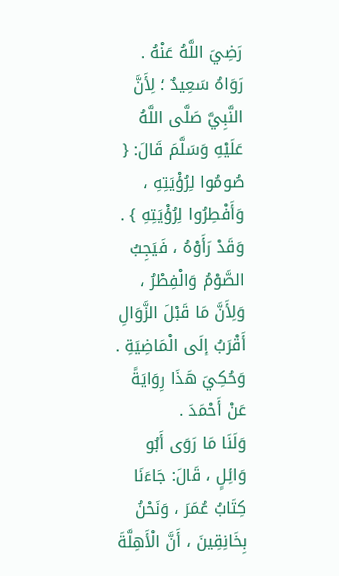رَضِيَ اللَّهُ عَنْهُ .
رَوَاهُ سَعِيدٌ ؛ لِأَنَّ النَّبِيَّ صَلَّى اللَّهُ عَلَيْهِ وَسَلَّمَ قَالَ: { صُومُوا لِرُؤْيَتِهِ ، وَأَفْطِرُوا لِرُؤْيَتِهِ } .
وَقَدْ رَأَوْهُ ، فَيَجِبُ الصَّوْمُ وَالْفِطْرُ ، وَلِأَنَّ مَا قَبْلَ الزَّوَالِ أَقْرَبُ إلَى الْمَاضِيَةِ .
وَحُكِيَ هَذَا رِوَايَةً عَنْ أَحْمَدَ .
وَلَنَا مَا رَوَى أَبُو وَائِلٍ ، قَالَ: جَاءَنَا كِتَابُ عُمَرَ ، وَنَحْنُ بِخَانِقِينَ ، أَنَّ الْأَهِلَّةَ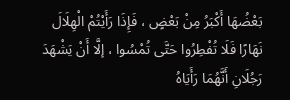بَعْضُهَا أَكْبَرُ مِنْ بَعْضٍ ، فَإِذَا رَأَيْتُمْ الْهِلَالَ نَهَارًا فَلَا تُفْطِرُوا حَتَّى تُمْسُوا ، إلَّا أَنْ يَشْهَدَ رَجُلَانِ أَنَّهُمَا رَأَيَاهُ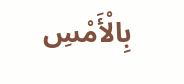بِالْأَمْسِ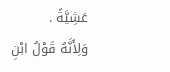عَشِيَّةً .
وَلِأَنَّهُ قَوْلُ ابْنِ